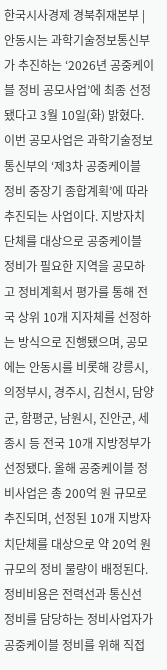한국시사경제 경북취재본부 | 안동시는 과학기술정보통신부가 추진하는 ‘2026년 공중케이블 정비 공모사업’에 최종 선정됐다고 3월 10일(화) 밝혔다. 이번 공모사업은 과학기술정보통신부의 ‘제3차 공중케이블 정비 중장기 종합계획’에 따라 추진되는 사업이다. 지방자치단체를 대상으로 공중케이블 정비가 필요한 지역을 공모하고 정비계획서 평가를 통해 전국 상위 10개 지자체를 선정하는 방식으로 진행됐으며, 공모에는 안동시를 비롯해 강릉시, 의정부시, 경주시, 김천시, 담양군, 함평군, 남원시, 진안군, 세종시 등 전국 10개 지방정부가 선정됐다. 올해 공중케이블 정비사업은 총 200억 원 규모로 추진되며, 선정된 10개 지방자치단체를 대상으로 약 20억 원 규모의 정비 물량이 배정된다. 정비비용은 전력선과 통신선 정비를 담당하는 정비사업자가 공중케이블 정비를 위해 직접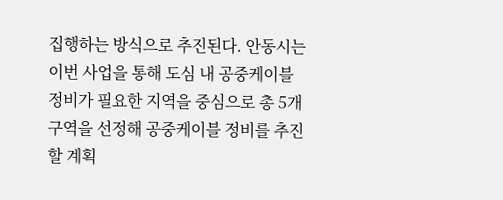집행하는 방식으로 추진된다. 안동시는 이번 사업을 통해 도심 내 공중케이블 정비가 필요한 지역을 중심으로 총 5개 구역을 선정해 공중케이블 정비를 추진할 계획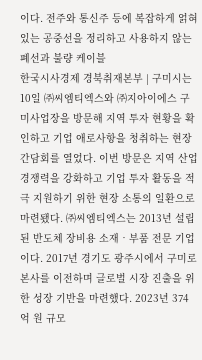이다. 전주와 통신주 등에 복잡하게 얽혀 있는 공중선을 정리하고 사용하지 않는 폐선과 불량 케이블
한국시사경제 경북취재본부 | 구미시는 10일 ㈜씨엠티엑스와 ㈜지아이에스 구미사업장을 방문해 지역 투자 현황을 확인하고 기업 애로사항을 청취하는 현장 간담회를 열었다. 이번 방문은 지역 산업 경쟁력을 강화하고 기업 투자 활동을 적극 지원하기 위한 현장 소통의 일환으로 마련됐다. ㈜씨엠티엑스는 2013년 설립된 반도체 장비용 소재‧부품 전문 기업이다. 2017년 경기도 광주시에서 구미로 본사를 이전하며 글로벌 시장 진출을 위한 성장 기반을 마련했다. 2023년 374억 원 규모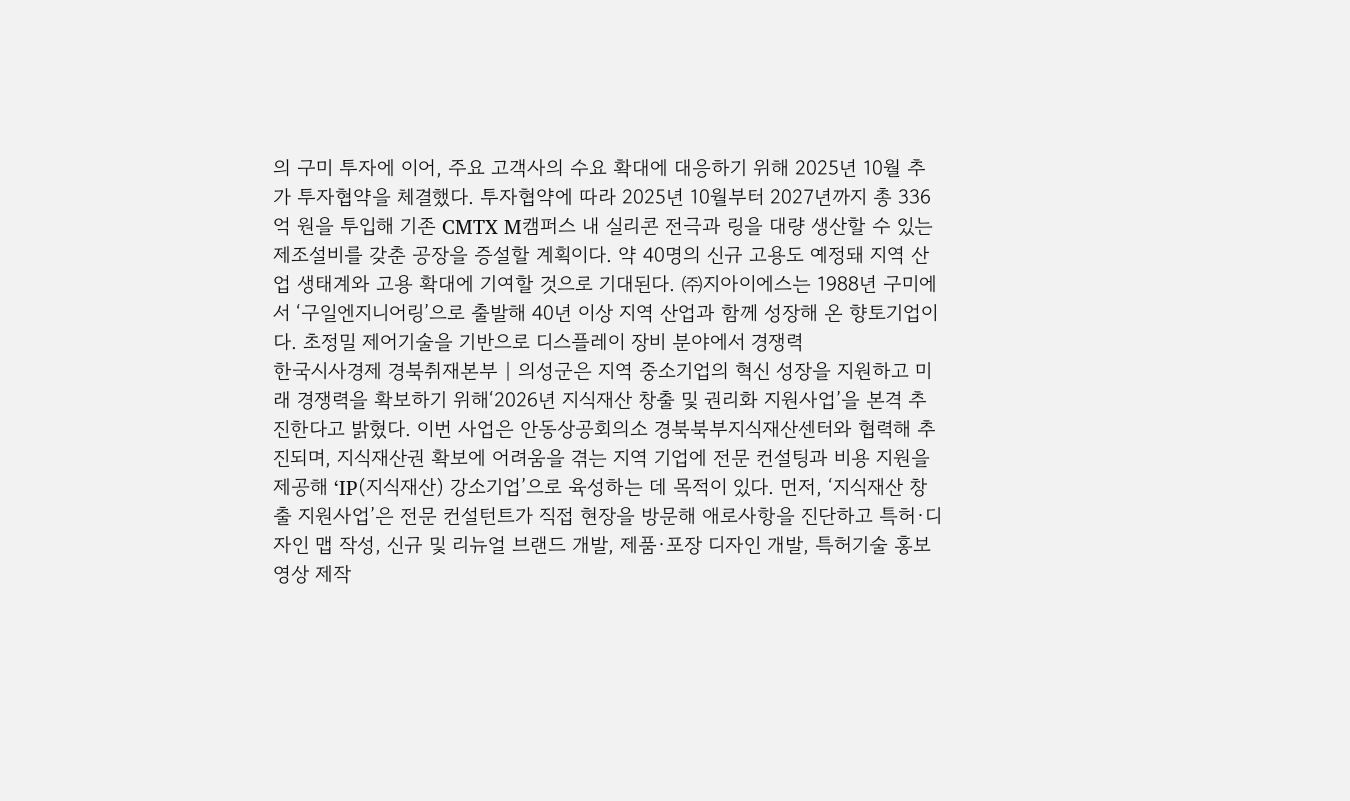의 구미 투자에 이어, 주요 고객사의 수요 확대에 대응하기 위해 2025년 10월 추가 투자협약을 체결했다. 투자협약에 따라 2025년 10월부터 2027년까지 총 336억 원을 투입해 기존 CMTX M캠퍼스 내 실리콘 전극과 링을 대량 생산할 수 있는 제조설비를 갖춘 공장을 증설할 계획이다. 약 40명의 신규 고용도 예정돼 지역 산업 생태계와 고용 확대에 기여할 것으로 기대된다. ㈜지아이에스는 1988년 구미에서 ‘구일엔지니어링’으로 출발해 40년 이상 지역 산업과 함께 성장해 온 향토기업이다. 초정밀 제어기술을 기반으로 디스플레이 장비 분야에서 경쟁력
한국시사경제 경북취재본부 | 의성군은 지역 중소기업의 혁신 성장을 지원하고 미래 경쟁력을 확보하기 위해‘2026년 지식재산 창출 및 권리화 지원사업’을 본격 추진한다고 밝혔다. 이번 사업은 안동상공회의소 경북북부지식재산센터와 협력해 추진되며, 지식재산권 확보에 어려움을 겪는 지역 기업에 전문 컨설팅과 비용 지원을 제공해 ‘IP(지식재산) 강소기업’으로 육성하는 데 목적이 있다. 먼저, ‘지식재산 창출 지원사업’은 전문 컨설턴트가 직접 현장을 방문해 애로사항을 진단하고 특허·디자인 맵 작성, 신규 및 리뉴얼 브랜드 개발, 제품·포장 디자인 개발, 특허기술 홍보영상 제작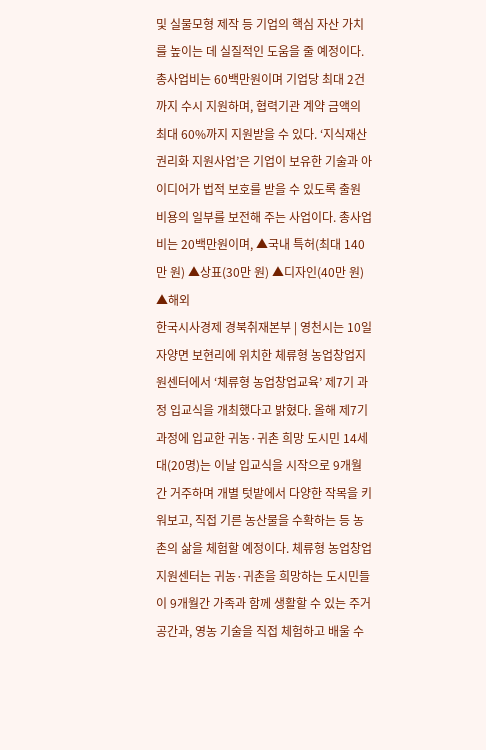및 실물모형 제작 등 기업의 핵심 자산 가치를 높이는 데 실질적인 도움을 줄 예정이다. 총사업비는 60백만원이며 기업당 최대 2건까지 수시 지원하며, 협력기관 계약 금액의 최대 60%까지 지원받을 수 있다. ‘지식재산 권리화 지원사업’은 기업이 보유한 기술과 아이디어가 법적 보호를 받을 수 있도록 출원 비용의 일부를 보전해 주는 사업이다. 총사업비는 20백만원이며, ▲국내 특허(최대 140만 원) ▲상표(30만 원) ▲디자인(40만 원) ▲해외
한국시사경제 경북취재본부 | 영천시는 10일 자양면 보현리에 위치한 체류형 농업창업지원센터에서 ‘체류형 농업창업교육’ 제7기 과정 입교식을 개최했다고 밝혔다. 올해 제7기 과정에 입교한 귀농·귀촌 희망 도시민 14세대(20명)는 이날 입교식을 시작으로 9개월간 거주하며 개별 텃밭에서 다양한 작목을 키워보고, 직접 기른 농산물을 수확하는 등 농촌의 삶을 체험할 예정이다. 체류형 농업창업지원센터는 귀농·귀촌을 희망하는 도시민들이 9개월간 가족과 함께 생활할 수 있는 주거 공간과, 영농 기술을 직접 체험하고 배울 수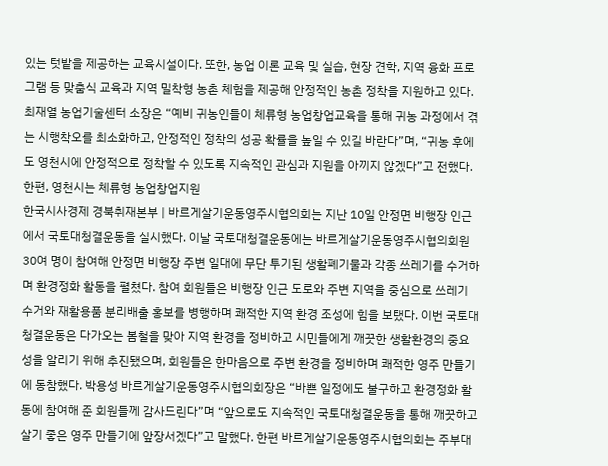있는 텃밭을 제공하는 교육시설이다. 또한, 농업 이론 교육 및 실습, 현장 견학, 지역 융화 프로그램 등 맞춤식 교육과 지역 밀착형 농촌 체험을 제공해 안정적인 농촌 정착을 지원하고 있다. 최재열 농업기술센터 소장은 “예비 귀농인들이 체류형 농업창업교육을 통해 귀농 과정에서 겪는 시행착오를 최소화하고, 안정적인 정착의 성공 확률을 높일 수 있길 바란다”며, “귀농 후에도 영천시에 안정적으로 정착할 수 있도록 지속적인 관심과 지원을 아끼지 않겠다”고 전했다. 한편, 영천시는 체류형 농업창업지원
한국시사경제 경북취재본부 | 바르게살기운동영주시협의회는 지난 10일 안정면 비행장 인근에서 국토대청결운동을 실시했다. 이날 국토대청결운동에는 바르게살기운동영주시협의회원 30여 명이 참여해 안정면 비행장 주변 일대에 무단 투기된 생활폐기물과 각종 쓰레기를 수거하며 환경정화 활동을 펼쳤다. 참여 회원들은 비행장 인근 도로와 주변 지역을 중심으로 쓰레기 수거와 재활용품 분리배출 홍보를 병행하며 쾌적한 지역 환경 조성에 힘을 보탰다. 이번 국토대청결운동은 다가오는 봄철을 맞아 지역 환경을 정비하고 시민들에게 깨끗한 생활환경의 중요성을 알리기 위해 추진됐으며, 회원들은 한마음으로 주변 환경을 정비하며 쾌적한 영주 만들기에 동참했다. 박용성 바르게살기운동영주시협의회장은 “바쁜 일정에도 불구하고 환경정화 활동에 참여해 준 회원들께 감사드린다”며 “앞으로도 지속적인 국토대청결운동을 통해 깨끗하고 살기 좋은 영주 만들기에 앞장서겠다”고 말했다. 한편 바르게살기운동영주시협의회는 주부대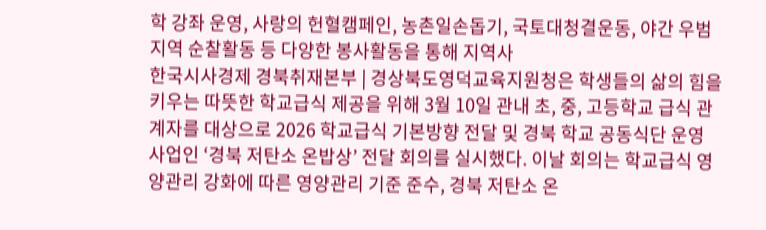학 강좌 운영, 사랑의 헌혈캠페인, 농촌일손돕기, 국토대청결운동, 야간 우범지역 순찰활동 등 다양한 봉사활동을 통해 지역사
한국시사경제 경북취재본부 | 경상북도영덕교육지원청은 학생들의 삶의 힘을 키우는 따뜻한 학교급식 제공을 위해 3월 10일 관내 초, 중, 고등학교 급식 관계자를 대상으로 2026 학교급식 기본방향 전달 및 경북 학교 공동식단 운영 사업인 ‘경북 저탄소 온밥상’ 전달 회의를 실시했다. 이날 회의는 학교급식 영양관리 강화에 따른 영양관리 기준 준수, 경북 저탄소 온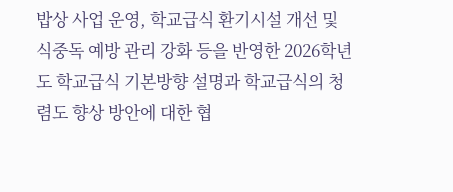밥상 사업 운영, 학교급식 환기시설 개선 및 식중독 예방 관리 강화 등을 반영한 2026학년도 학교급식 기본방향 설명과 학교급식의 청렴도 향상 방안에 대한 협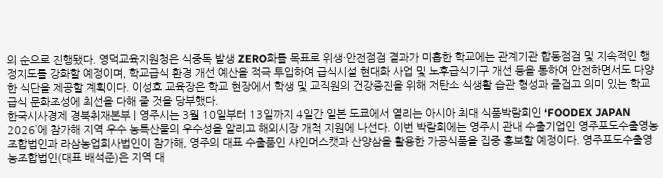의 순으로 진행됐다. 영덕교육지원청은 식중독 발생 ZERO화를 목표로 위생·안전점검 결과가 미흡한 학교에는 관계기관 합동점검 및 지속적인 행정지도를 강화할 예정이며, 학교급식 환경 개선 예산을 적극 투입하여 급식시설 현대화 사업 및 노후급식기구 개선 등을 통하여 안전하면서도 다양한 식단을 제공할 계획이다. 이성호 교육장은 학교 현장에서 학생 및 교직원의 건강증진을 위해 저탄소 식생활 습관 형성과 즐겁고 의미 있는 학교급식 문화조성에 최선을 다해 줄 것을 당부했다.
한국시사경제 경북취재본부 | 영주시는 3월 10일부터 13일까지 4일간 일본 도쿄에서 열리는 아시아 최대 식품박람회인 ‘FOODEX JAPAN 2026’에 참가해 지역 우수 농특산물의 우수성을 알리고 해외시장 개척 지원에 나선다. 이번 박람회에는 영주시 관내 수출기업인 영주포도수출영농조합법인과 라삼농업회사법인이 참가해, 영주의 대표 수출품인 샤인머스캣과 산양삼을 활용한 가공식품을 집중 홍보할 예정이다. 영주포도수출영농조합법인(대표 배석준)은 지역 대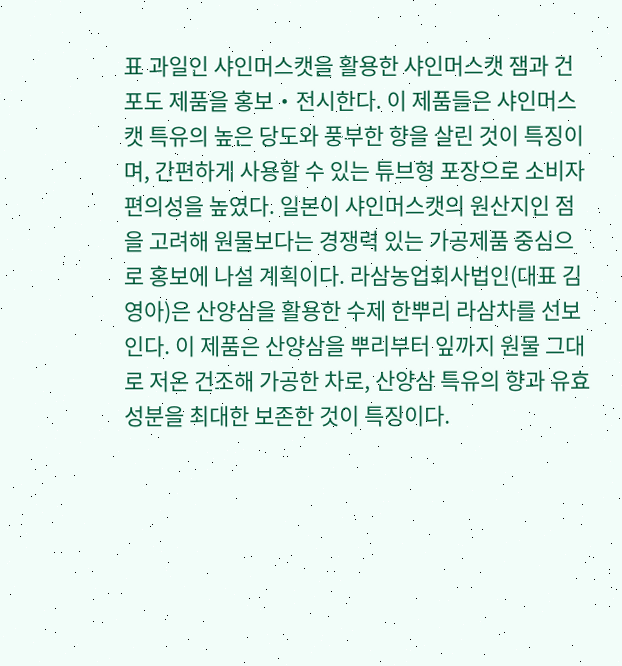표 과일인 샤인머스캣을 활용한 샤인머스캣 잼과 건포도 제품을 홍보‧전시한다. 이 제품들은 샤인머스캣 특유의 높은 당도와 풍부한 향을 살린 것이 특징이며, 간편하게 사용할 수 있는 튜브형 포장으로 소비자 편의성을 높였다. 일본이 샤인머스캣의 원산지인 점을 고려해 원물보다는 경쟁력 있는 가공제품 중심으로 홍보에 나설 계획이다. 라삼농업회사법인(대표 김영아)은 산양삼을 활용한 수제 한뿌리 라삼차를 선보인다. 이 제품은 산양삼을 뿌리부터 잎까지 원물 그대로 저온 건조해 가공한 차로, 산양삼 특유의 향과 유효 성분을 최대한 보존한 것이 특징이다.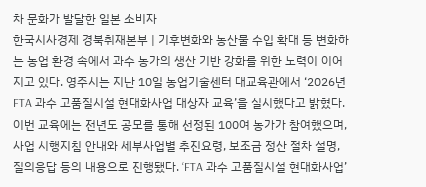차 문화가 발달한 일본 소비자
한국시사경제 경북취재본부 | 기후변화와 농산물 수입 확대 등 변화하는 농업 환경 속에서 과수 농가의 생산 기반 강화를 위한 노력이 이어지고 있다. 영주시는 지난 10일 농업기술센터 대교육관에서 ‘2026년 FTA 과수 고품질시설 현대화사업 대상자 교육’을 실시했다고 밝혔다. 이번 교육에는 전년도 공모를 통해 선정된 100여 농가가 참여했으며, 사업 시행지침 안내와 세부사업별 추진요령, 보조금 정산 절차 설명, 질의응답 등의 내용으로 진행됐다. ‘FTA 과수 고품질시설 현대화사업’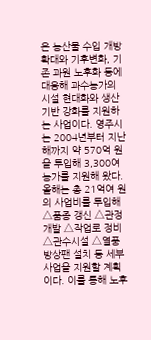은 농산물 수입 개방 확대와 기후변화, 기존 과원 노후화 등에 대응해 과수농가의 시설 현대화와 생산 기반 강화를 지원하는 사업이다. 영주시는 2004년부터 지난해까지 약 570억 원을 투입해 3,300여 농가를 지원해 왔다. 올해는 총 21억여 원의 사업비를 투입해 △품종 갱신 △관정 개발 △작업로 정비 △관수시설 △열풍방상팬 설치 등 세부사업을 지원할 계획이다. 이를 통해 노후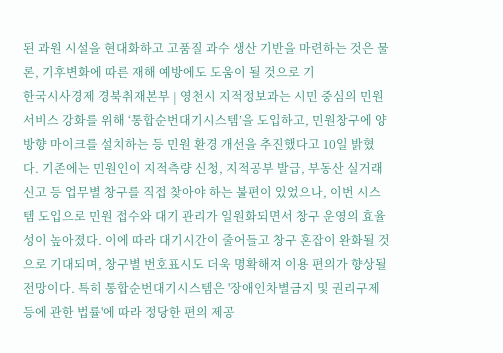된 과원 시설을 현대화하고 고품질 과수 생산 기반을 마련하는 것은 물론, 기후변화에 따른 재해 예방에도 도움이 될 것으로 기
한국시사경제 경북취재본부 | 영천시 지적정보과는 시민 중심의 민원 서비스 강화를 위해 ‘통합순번대기시스템’을 도입하고, 민원창구에 양방향 마이크를 설치하는 등 민원 환경 개선을 추진했다고 10일 밝혔다. 기존에는 민원인이 지적측량 신청, 지적공부 발급, 부동산 실거래 신고 등 업무별 창구를 직접 찾아야 하는 불편이 있었으나, 이번 시스템 도입으로 민원 접수와 대기 관리가 일원화되면서 창구 운영의 효율성이 높아졌다. 이에 따라 대기시간이 줄어들고 창구 혼잡이 완화될 것으로 기대되며, 창구별 번호표시도 더욱 명확해져 이용 편의가 향상될 전망이다. 특히 통합순번대기시스템은 '장애인차별금지 및 권리구제 등에 관한 법률'에 따라 정당한 편의 제공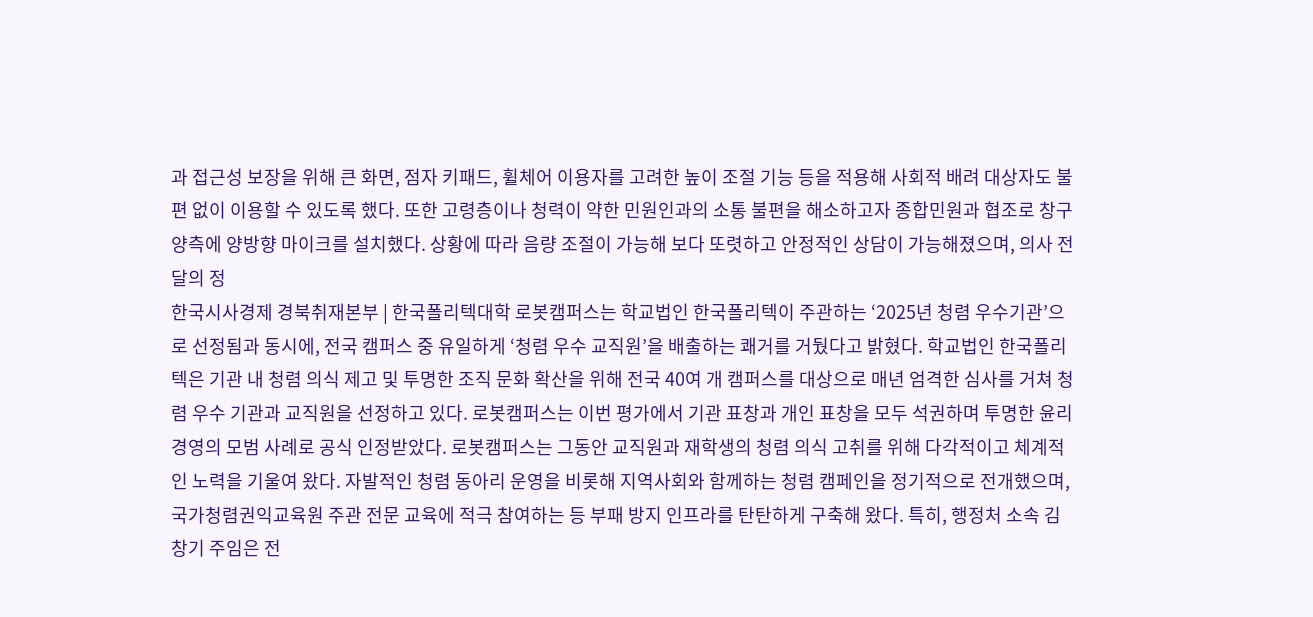과 접근성 보장을 위해 큰 화면, 점자 키패드, 휠체어 이용자를 고려한 높이 조절 기능 등을 적용해 사회적 배려 대상자도 불편 없이 이용할 수 있도록 했다. 또한 고령층이나 청력이 약한 민원인과의 소통 불편을 해소하고자 종합민원과 협조로 창구 양측에 양방향 마이크를 설치했다. 상황에 따라 음량 조절이 가능해 보다 또렷하고 안정적인 상담이 가능해졌으며, 의사 전달의 정
한국시사경제 경북취재본부 | 한국폴리텍대학 로봇캠퍼스는 학교법인 한국폴리텍이 주관하는 ‘2025년 청렴 우수기관’으로 선정됨과 동시에, 전국 캠퍼스 중 유일하게 ‘청렴 우수 교직원’을 배출하는 쾌거를 거뒀다고 밝혔다. 학교법인 한국폴리텍은 기관 내 청렴 의식 제고 및 투명한 조직 문화 확산을 위해 전국 40여 개 캠퍼스를 대상으로 매년 엄격한 심사를 거쳐 청렴 우수 기관과 교직원을 선정하고 있다. 로봇캠퍼스는 이번 평가에서 기관 표창과 개인 표창을 모두 석권하며 투명한 윤리경영의 모범 사례로 공식 인정받았다. 로봇캠퍼스는 그동안 교직원과 재학생의 청렴 의식 고취를 위해 다각적이고 체계적인 노력을 기울여 왔다. 자발적인 청렴 동아리 운영을 비롯해 지역사회와 함께하는 청렴 캠페인을 정기적으로 전개했으며, 국가청렴권익교육원 주관 전문 교육에 적극 참여하는 등 부패 방지 인프라를 탄탄하게 구축해 왔다. 특히, 행정처 소속 김창기 주임은 전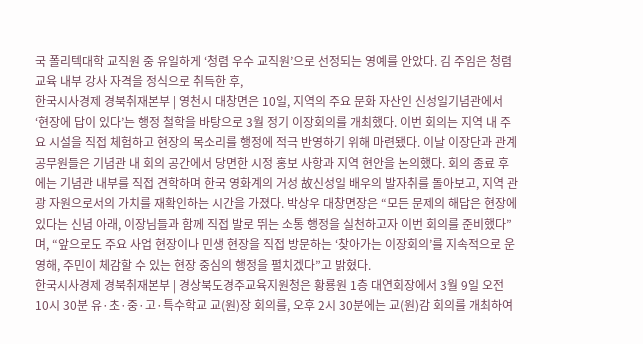국 폴리텍대학 교직원 중 유일하게 ‘청렴 우수 교직원’으로 선정되는 영예를 안았다. 김 주임은 청렴 교육 내부 강사 자격을 정식으로 취득한 후,
한국시사경제 경북취재본부 | 영천시 대창면은 10일, 지역의 주요 문화 자산인 신성일기념관에서 ‘현장에 답이 있다’는 행정 철학을 바탕으로 3월 정기 이장회의를 개최했다. 이번 회의는 지역 내 주요 시설을 직접 체험하고 현장의 목소리를 행정에 적극 반영하기 위해 마련됐다. 이날 이장단과 관계 공무원들은 기념관 내 회의 공간에서 당면한 시정 홍보 사항과 지역 현안을 논의했다. 회의 종료 후에는 기념관 내부를 직접 견학하며 한국 영화계의 거성 故신성일 배우의 발자취를 돌아보고, 지역 관광 자원으로서의 가치를 재확인하는 시간을 가졌다. 박상우 대창면장은 “모든 문제의 해답은 현장에 있다는 신념 아래, 이장님들과 함께 직접 발로 뛰는 소통 행정을 실천하고자 이번 회의를 준비했다”며, “앞으로도 주요 사업 현장이나 민생 현장을 직접 방문하는 ‘찾아가는 이장회의’를 지속적으로 운영해, 주민이 체감할 수 있는 현장 중심의 행정을 펼치겠다”고 밝혔다.
한국시사경제 경북취재본부 | 경상북도경주교육지원청은 황룡원 1층 대연회장에서 3월 9일 오전 10시 30분 유·초·중·고·특수학교 교(원)장 회의를, 오후 2시 30분에는 교(원)감 회의를 개최하여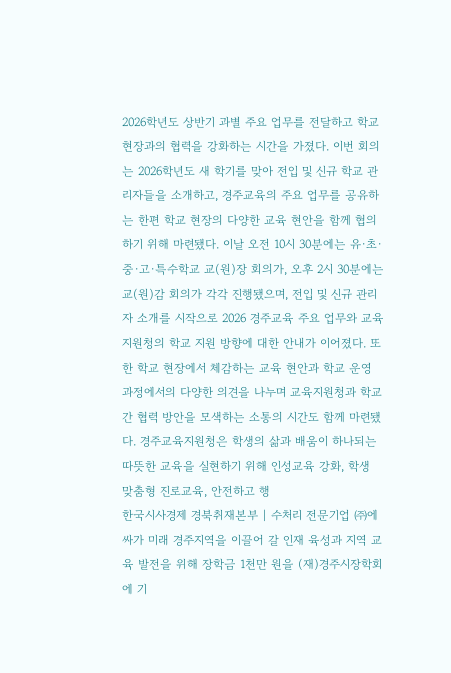2026학년도 상반기 과별 주요 업무를 전달하고 학교 현장과의 협력을 강화하는 시간을 가졌다. 이번 회의는 2026학년도 새 학기를 맞아 전입 및 신규 학교 관리자들을 소개하고, 경주교육의 주요 업무를 공유하는 한편 학교 현장의 다양한 교육 현안을 함께 협의하기 위해 마련됐다. 이날 오전 10시 30분에는 유·초·중·고·특수학교 교(원)장 회의가, 오후 2시 30분에는 교(원)감 회의가 각각 진행됐으며, 전입 및 신규 관리자 소개를 시작으로 2026 경주교육 주요 업무와 교육지원청의 학교 지원 방향에 대한 안내가 이어졌다. 또한 학교 현장에서 체감하는 교육 현안과 학교 운영 과정에서의 다양한 의견을 나누며 교육지원청과 학교 간 협력 방안을 모색하는 소통의 시간도 함께 마련됐다. 경주교육지원청은 학생의 삶과 배움이 하나되는 따뜻한 교육을 실현하기 위해 인성교육 강화, 학생 맞춤형 진로교육, 안전하고 행
한국시사경제 경북취재본부 | 수처리 전문기업 ㈜에싸가 미래 경주지역을 이끌어 갈 인재 육성과 지역 교육 발전을 위해 장학금 1천만 원을 (재)경주시장학회에 기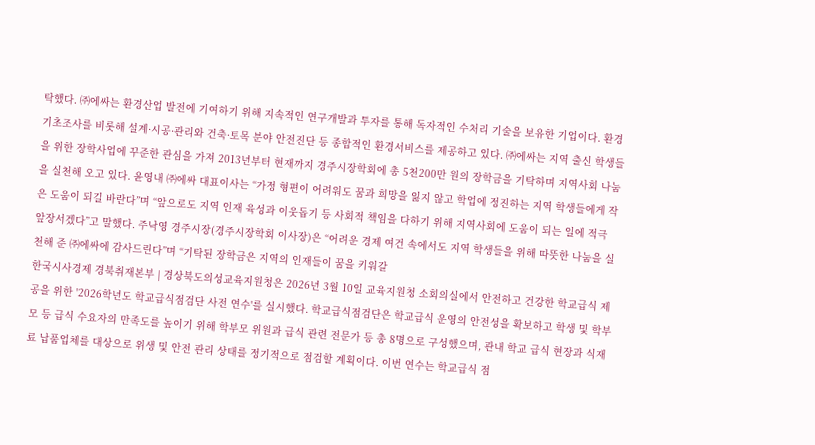탁했다. ㈜에싸는 환경산업 발전에 기여하기 위해 지속적인 연구개발과 투자를 통해 독자적인 수처리 기술을 보유한 기업이다. 환경기초조사를 비롯해 설계·시공·관리와 건축·토목 분야 안전진단 등 종합적인 환경서비스를 제공하고 있다. ㈜에싸는 지역 출신 학생들을 위한 장학사업에 꾸준한 관심을 가져 2013년부터 현재까지 경주시장학회에 총 5천200만 원의 장학금을 기탁하며 지역사회 나눔을 실천해 오고 있다. 윤영내 ㈜에싸 대표이사는 “가정 형편이 어려워도 꿈과 희망을 잃지 않고 학업에 정진하는 지역 학생들에게 작은 도움이 되길 바란다”며 “앞으로도 지역 인재 육성과 이웃돕기 등 사회적 책임을 다하기 위해 지역사회에 도움이 되는 일에 적극 앞장서겠다”고 말했다. 주낙영 경주시장(경주시장학회 이사장)은 “어려운 경제 여건 속에서도 지역 학생들을 위해 따뜻한 나눔을 실천해 준 ㈜에싸에 감사드린다”며 “기탁된 장학금은 지역의 인재들이 꿈을 키워갈
한국시사경제 경북취재본부 | 경상북도의성교육지원청은 2026년 3월 10일 교육지원청 소회의실에서 안전하고 건강한 학교급식 제공을 위한 '2026학년도 학교급식점검단 사전 연수'를 실시했다. 학교급식점검단은 학교급식 운영의 안전성을 확보하고 학생 및 학부모 등 급식 수요자의 만족도를 높이기 위해 학부모 위원과 급식 관련 전문가 등 총 8명으로 구성했으며, 관내 학교 급식 현장과 식재료 납품업체를 대상으로 위생 및 안전 관리 상태를 정기적으로 점검할 계획이다. 이번 연수는 학교급식 점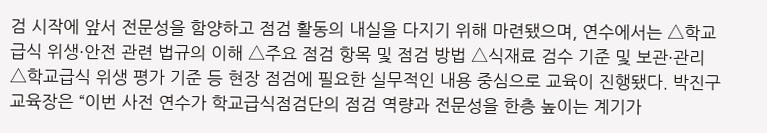검 시작에 앞서 전문성을 함양하고 점검 활동의 내실을 다지기 위해 마련됐으며, 연수에서는 △학교급식 위생·안전 관련 법규의 이해 △주요 점검 항목 및 점검 방법 △식재료 검수 기준 및 보관·관리 △학교급식 위생 평가 기준 등 현장 점검에 필요한 실무적인 내용 중심으로 교육이 진행됐다. 박진구 교육장은 “이번 사전 연수가 학교급식점검단의 점검 역량과 전문성을 한층 높이는 계기가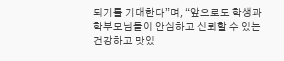되기를 기대한다”며, “앞으로도 학생과 학부모님들이 안심하고 신뢰할 수 있는 건강하고 맛있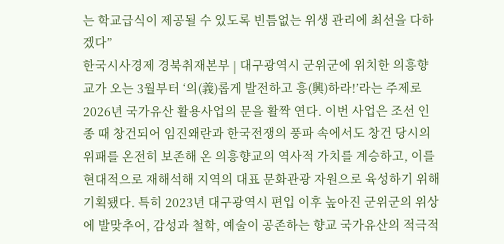는 학교급식이 제공될 수 있도록 빈틈없는 위생 관리에 최선을 다하겠다”
한국시사경제 경북취재본부 | 대구광역시 군위군에 위치한 의흥향교가 오는 3월부터 ‘의(義)롭게 발전하고 흥(興)하라!’라는 주제로 2026년 국가유산 활용사업의 문을 활짝 연다. 이번 사업은 조선 인종 때 창건되어 임진왜란과 한국전쟁의 풍파 속에서도 창건 당시의 위패를 온전히 보존해 온 의흥향교의 역사적 가치를 계승하고, 이를 현대적으로 재해석해 지역의 대표 문화관광 자원으로 육성하기 위해 기획됐다. 특히 2023년 대구광역시 편입 이후 높아진 군위군의 위상에 발맞추어, 감성과 철학, 예술이 공존하는 향교 국가유산의 적극적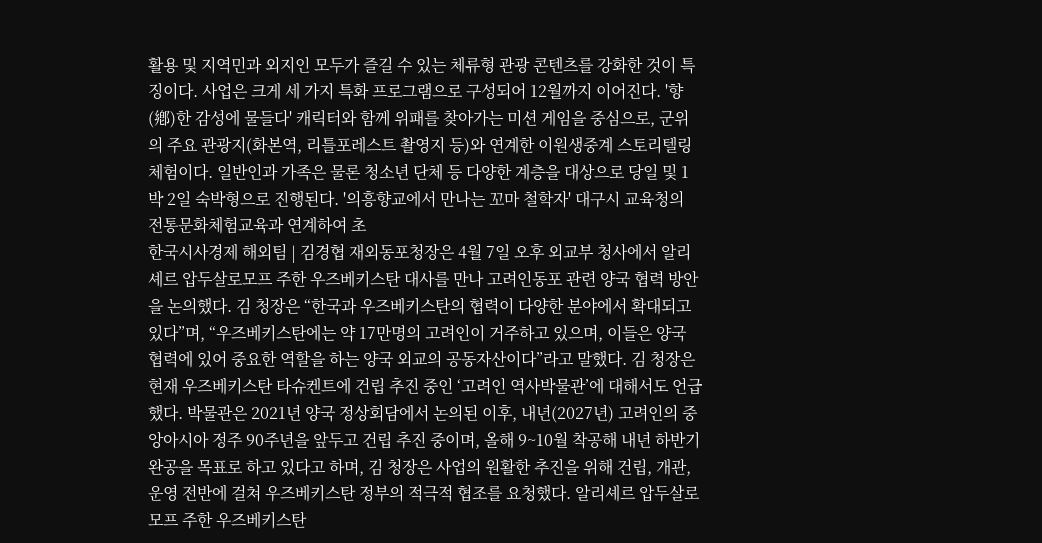활용 및 지역민과 외지인 모두가 즐길 수 있는 체류형 관광 콘텐츠를 강화한 것이 특징이다. 사업은 크게 세 가지 특화 프로그램으로 구성되어 12월까지 이어진다. '향(鄕)한 감성에 물들다' 캐릭터와 함께 위패를 찾아가는 미션 게임을 중심으로, 군위의 주요 관광지(화본역, 리틀포레스트 촬영지 등)와 연계한 이원생중계 스토리텔링 체험이다. 일반인과 가족은 물론 청소년 단체 등 다양한 계층을 대상으로 당일 및 1박 2일 숙박형으로 진행된다. '의흥향교에서 만나는 꼬마 철학자' 대구시 교육청의 전통문화체험교육과 연계하여 초
한국시사경제 해외팀 | 김경협 재외동포청장은 4월 7일 오후 외교부 청사에서 알리셰르 압두살로모프 주한 우즈베키스탄 대사를 만나 고려인동포 관련 양국 협력 방안을 논의했다. 김 청장은 “한국과 우즈베키스탄의 협력이 다양한 분야에서 확대되고 있다”며, “우즈베키스탄에는 약 17만명의 고려인이 거주하고 있으며, 이들은 양국 협력에 있어 중요한 역할을 하는 양국 외교의 공동자산이다”라고 말했다. 김 청장은 현재 우즈베키스탄 타슈켄트에 건립 추진 중인 ‘고려인 역사박물관’에 대해서도 언급했다. 박물관은 2021년 양국 정상회담에서 논의된 이후, 내년(2027년) 고려인의 중앙아시아 정주 90주년을 앞두고 건립 추진 중이며, 올해 9~10월 착공해 내년 하반기 완공을 목표로 하고 있다고 하며, 김 청장은 사업의 원활한 추진을 위해 건립, 개관, 운영 전반에 걸쳐 우즈베키스탄 정부의 적극적 협조를 요청했다. 알리셰르 압두살로모프 주한 우즈베키스탄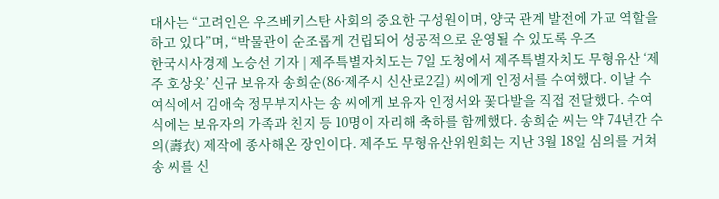대사는 “고려인은 우즈베키스탄 사회의 중요한 구성원이며, 양국 관계 발전에 가교 역할을 하고 있다”며, “박물관이 순조롭게 건립되어 성공적으로 운영될 수 있도록 우즈
한국시사경제 노승선 기자 | 제주특별자치도는 7일 도청에서 제주특별자치도 무형유산 ‘제주 호상옷’ 신규 보유자 송희순(86·제주시 신산로2길) 씨에게 인정서를 수여했다. 이날 수여식에서 김애숙 정무부지사는 송 씨에게 보유자 인정서와 꽃다발을 직접 전달했다. 수여식에는 보유자의 가족과 친지 등 10명이 자리해 축하를 함께했다. 송희순 씨는 약 74년간 수의(壽衣) 제작에 종사해온 장인이다. 제주도 무형유산위원회는 지난 3월 18일 심의를 거쳐 송 씨를 신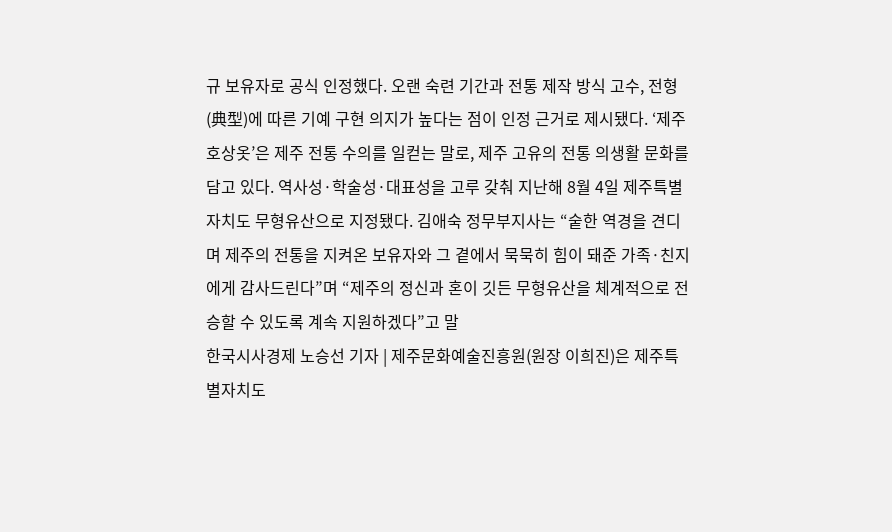규 보유자로 공식 인정했다. 오랜 숙련 기간과 전통 제작 방식 고수, 전형(典型)에 따른 기예 구현 의지가 높다는 점이 인정 근거로 제시됐다. ‘제주 호상옷’은 제주 전통 수의를 일컫는 말로, 제주 고유의 전통 의생활 문화를 담고 있다. 역사성·학술성·대표성을 고루 갖춰 지난해 8월 4일 제주특별자치도 무형유산으로 지정됐다. 김애숙 정무부지사는 “숱한 역경을 견디며 제주의 전통을 지켜온 보유자와 그 곁에서 묵묵히 힘이 돼준 가족·친지에게 감사드린다”며 “제주의 정신과 혼이 깃든 무형유산을 체계적으로 전승할 수 있도록 계속 지원하겠다”고 말
한국시사경제 노승선 기자 | 제주문화예술진흥원(원장 이희진)은 제주특별자치도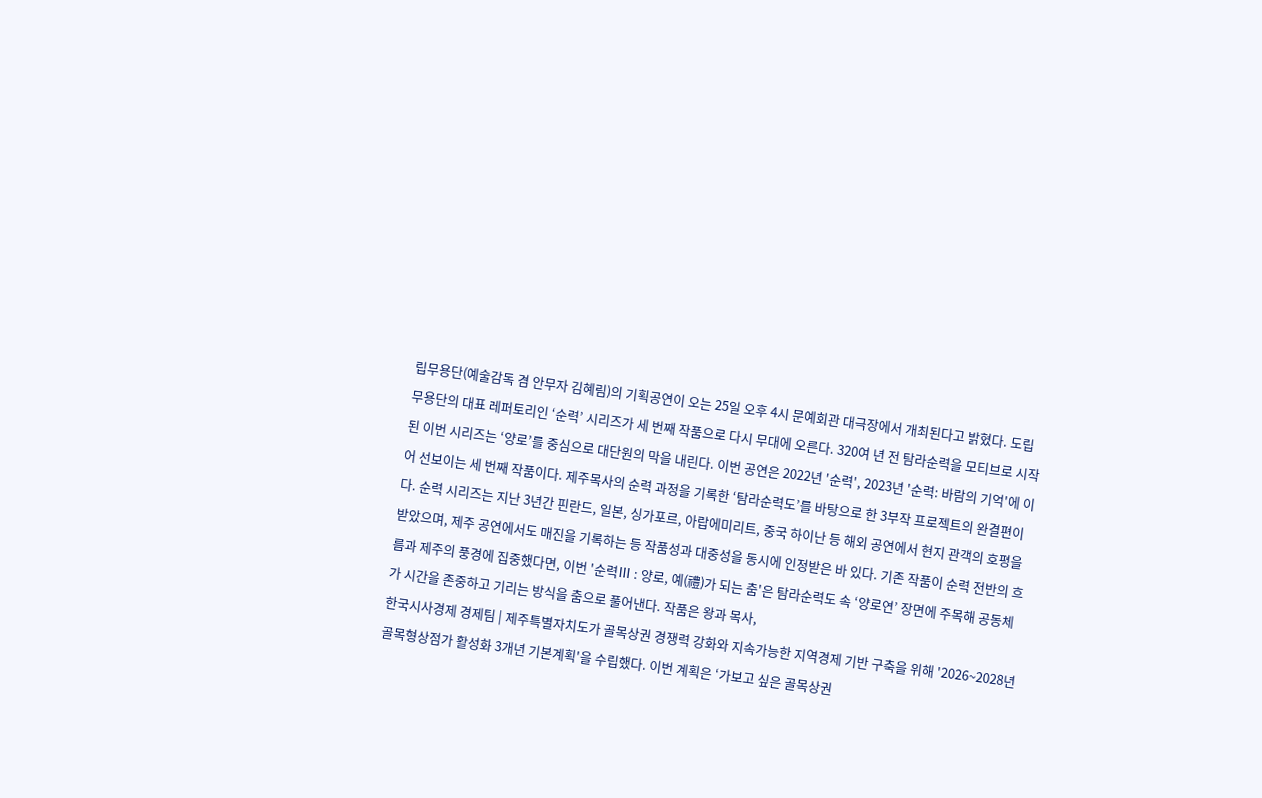립무용단(예술감독 겸 안무자 김혜림)의 기획공연이 오는 25일 오후 4시 문예회관 대극장에서 개최된다고 밝혔다. 도립무용단의 대표 레퍼토리인 ‘순력’ 시리즈가 세 번째 작품으로 다시 무대에 오른다. 320여 년 전 탐라순력을 모티브로 시작된 이번 시리즈는 ‘양로’를 중심으로 대단원의 막을 내린다. 이번 공연은 2022년 '순력', 2023년 '순력: 바람의 기억'에 이어 선보이는 세 번째 작품이다. 제주목사의 순력 과정을 기록한 ‘탐라순력도’를 바탕으로 한 3부작 프로젝트의 완결편이다. 순력 시리즈는 지난 3년간 핀란드, 일본, 싱가포르, 아랍에미리트, 중국 하이난 등 해외 공연에서 현지 관객의 호평을 받았으며, 제주 공연에서도 매진을 기록하는 등 작품성과 대중성을 동시에 인정받은 바 있다. 기존 작품이 순력 전반의 흐름과 제주의 풍경에 집중했다면, 이번 '순력Ⅲ : 양로, 예(禮)가 되는 춤'은 탐라순력도 속 ‘양로연’ 장면에 주목해 공동체가 시간을 존중하고 기리는 방식을 춤으로 풀어낸다. 작품은 왕과 목사,
한국시사경제 경제팀 | 제주특별자치도가 골목상권 경쟁력 강화와 지속가능한 지역경제 기반 구축을 위해 '2026~2028년 골목형상점가 활성화 3개년 기본계획'을 수립했다. 이번 계획은 ‘가보고 싶은 골목상권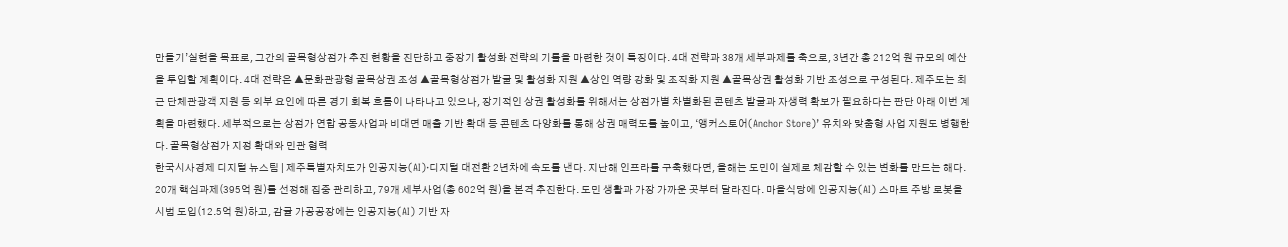만들기’실현을 목표로, 그간의 골목형상점가 추진 현황을 진단하고 중장기 활성화 전략의 기틀을 마련한 것이 특징이다. 4대 전략과 38개 세부과제를 축으로, 3년간 총 212억 원 규모의 예산을 투입할 계획이다. 4대 전략은 ▲문화관광형 골목상권 조성 ▲골목형상점가 발굴 및 활성화 지원 ▲상인 역량 강화 및 조직화 지원 ▲골목상권 활성화 기반 조성으로 구성된다. 제주도는 최근 단체관광객 지원 등 외부 요인에 따른 경기 회복 흐름이 나타나고 있으나, 장기적인 상권 활성화를 위해서는 상점가별 차별화된 콘텐츠 발굴과 자생력 확보가 필요하다는 판단 아래 이번 계획을 마련했다. 세부적으로는 상점가 연합 공동사업과 비대면 매출 기반 확대 등 콘텐츠 다양화를 통해 상권 매력도를 높이고, ‘앵커스토어(Anchor Store)’ 유치와 맞춤형 사업 지원도 병행한다. 골목형상점가 지정 확대와 민관 협력
한국시사경제 디지털 뉴스팀 | 제주특별자치도가 인공지능(AI)·디지털 대전환 2년차에 속도를 낸다. 지난해 인프라를 구축했다면, 올해는 도민이 실제로 체감할 수 있는 변화를 만드는 해다. 20개 핵심과제(395억 원)를 선정해 집중 관리하고, 79개 세부사업(총 602억 원)을 본격 추진한다. 도민 생활과 가장 가까운 곳부터 달라진다. 마을식당에 인공지능(AI) 스마트 주방 로봇을 시범 도입(12.5억 원)하고, 감귤 가공공장에는 인공지능(AI) 기반 자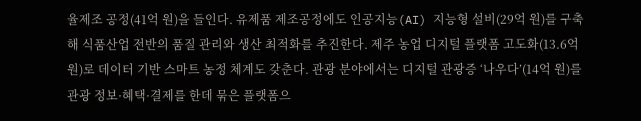율제조 공정(41억 원)을 들인다. 유제품 제조공정에도 인공지능(AI) 지능형 설비(29억 원)를 구축해 식품산업 전반의 품질 관리와 생산 최적화를 추진한다. 제주 농업 디지털 플랫폼 고도화(13.6억 원)로 데이터 기반 스마트 농정 체계도 갖춘다. 관광 분야에서는 디지털 관광증 ‘나우다’(14억 원)를 관광 정보·혜택·결제를 한데 묶은 플랫폼으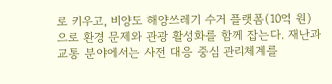로 키우고, 비양도 해양쓰레기 수거 플랫폼(10억 원)으로 환경 문제와 관광 활성화를 함께 잡는다. 재난과 교통 분야에서는 사전 대응 중심 관리체계를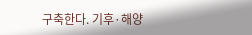구축한다. 기후·해양